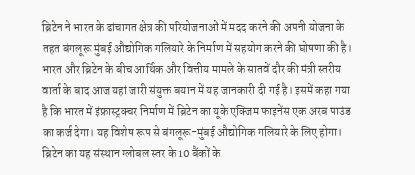ब्रिटेन ने भारत के ढांचागत क्षेत्र की परियोजनाओं में मदद करने की अपनी योजना के तहत बंगलूरू मुंबई औद्योगिक गलियारे के निर्माण में सहयोग करने की घोषणा की है।
भारत और ब्रिटेन के बीच आर्थिक और वित्तीय मामले के सातवें दौर की मंत्री स्तरीय वार्ता के बाद आज यहां जारी संयुक्त बयान में यह जानकारी दी गई है। इसमें कहा गया है कि भारत में इंफ्रास्ट्रक्चर निर्माण में ब्रिटेन का यूके एक्जिम फाइनेंस एक अरब पाउंड का कर्ज देगा। यह विशेष रूप से बंगलूरू-मुंबई औद्योगिक गलियारे के लिए होगा।
ब्रिटेन का यह संस्थान ग्लोबल स्तर के 10 बैंकों के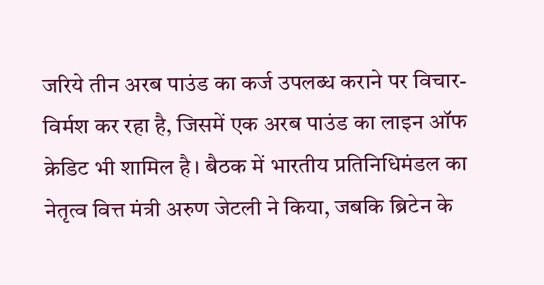जरिये तीन अरब पाउंड का कर्ज उपलब्ध कराने पर विचार-विर्मश कर रहा है, जिसमें एक अरब पाउंड का लाइन ऑफ क्रेडिट भी शामिल है। बैठक में भारतीय प्रतिनिधिमंडल का नेतृत्व वित्त मंत्री अरुण जेटली ने किया, जबकि ब्रिटेन के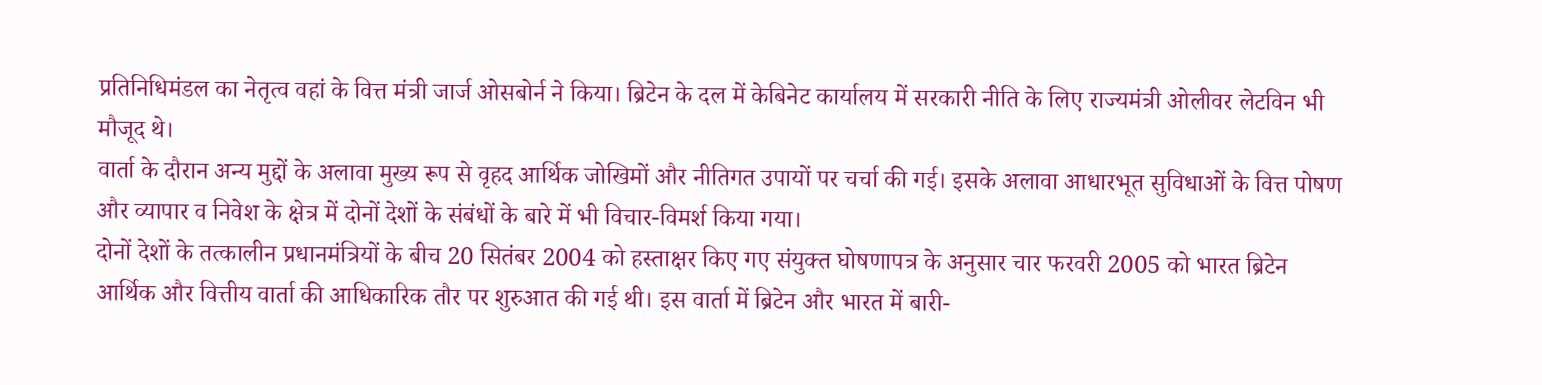प्रतिनिधिमंडल का नेतृत्व वहां के वित्त मंत्री जार्ज ओसबोर्न ने किया। ब्रिटेन के दल में केबिनेट कार्यालय में सरकारी नीति के लिए राज्यमंत्री ओलीवर लेटविन भी मौजूद थे।
वार्ता के दौरान अन्य मुद्दों के अलावा मुख्य रूप से वृहद आर्थिक जोखिमों और नीतिगत उपायों पर चर्चा की गई। इसके अलावा आधारभूत सुविधाओं के वित्त पोषण और व्यापार व निवेश के क्षेत्र में दोनों देशों के संबंधों के बारे में भी विचार-विमर्श किया गया।
दोनों देशों के तत्कालीन प्रधानमंत्रियों के बीच 20 सितंबर 2004 को हस्ताक्षर किए गए संयुक्त घोषणापत्र के अनुसार चार फरवरी 2005 को भारत ब्रिटेन आर्थिक और वित्तीय वार्ता की आधिकारिक तौर पर शुरुआत की गई थी। इस वार्ता में ब्रिटेन और भारत में बारी-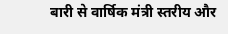बारी से वार्षिक मंत्री स्तरीय और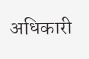अधिकारी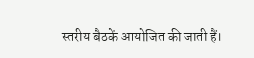स्तरीय बैठकें आयोजित की जाती हैं।